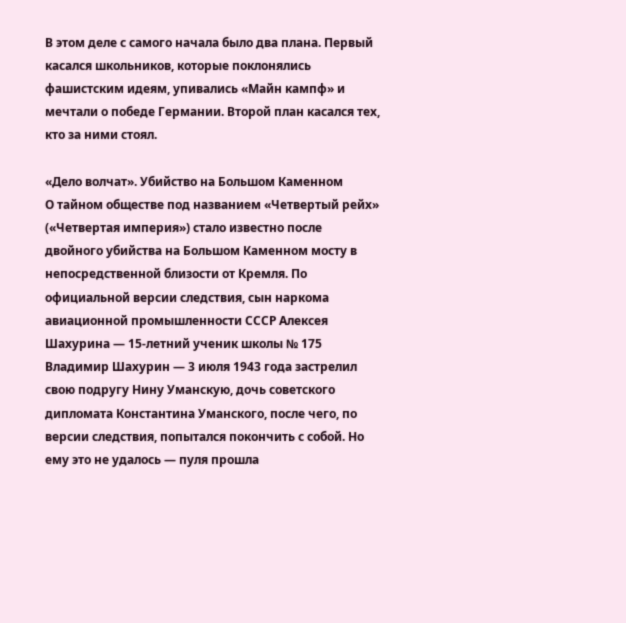В этом деле с самого начала было два плана. Первый касался школьников, которые поклонялись фашистским идеям, упивались «Майн кампф» и мечтали о победе Германии. Второй план касался тех, кто за ними стоял.

«Дело волчат». Убийство на Большом Каменном
О тайном обществе под названием «Четвертый рейх» («Четвертая империя») стало известно после двойного убийства на Большом Каменном мосту в непосредственной близости от Кремля. По официальной версии следствия, сын наркома авиационной промышленности СССР Алексея Шахурина — 15-летний ученик школы № 175 Владимир Шахурин — 3 июля 1943 года застрелил свою подругу Нину Уманскую, дочь советского дипломата Константина Уманского, после чего, по версии следствия, попытался покончить с собой. Но ему это не удалось — пуля прошла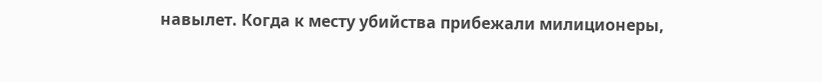навылет. Когда к месту убийства прибежали милиционеры,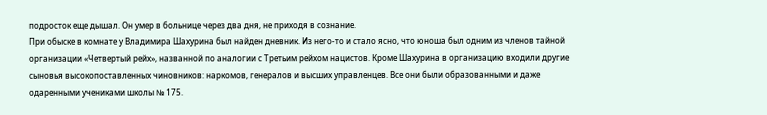подросток еще дышал. Он умер в больнице через два дня, не приходя в сознание.
При обыске в комнате у Владимира Шахурина был найден дневник. Из него-то и стало ясно, что юноша был одним из членов тайной организации «Четвертый рейх», названной по аналогии с Третьим рейхом нацистов. Кроме Шахурина в организацию входили другие сыновья высокопоставленных чиновников: наркомов, генералов и высших управленцев. Все они были образованными и даже одаренными учениками школы № 175.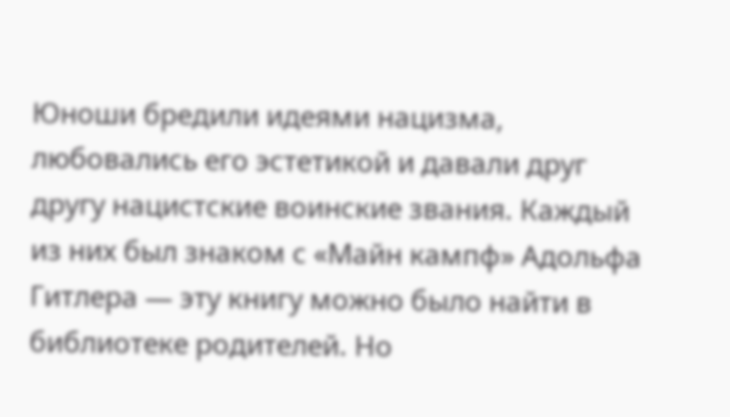Юноши бредили идеями нацизма, любовались его эстетикой и давали друг другу нацистские воинские звания. Каждый из них был знаком с «Майн кампф» Адольфа Гитлера — эту книгу можно было найти в библиотеке родителей. Но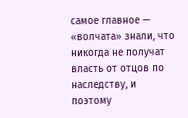самое главное — «волчата» знали, что никогда не получат власть от отцов по наследству, и поэтому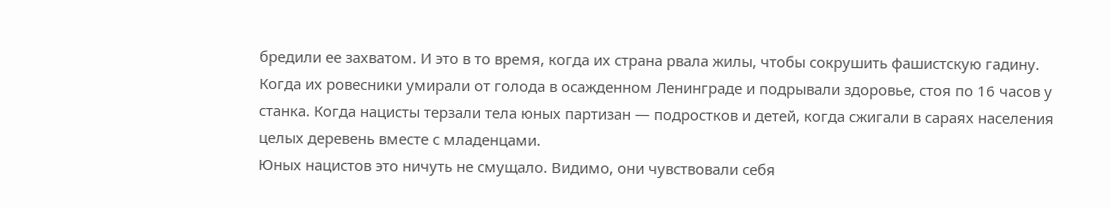бредили ее захватом. И это в то время, когда их страна рвала жилы, чтобы сокрушить фашистскую гадину. Когда их ровесники умирали от голода в осажденном Ленинграде и подрывали здоровье, стоя по 16 часов у станка. Когда нацисты терзали тела юных партизан — подростков и детей, когда сжигали в сараях населения целых деревень вместе с младенцами.
Юных нацистов это ничуть не смущало. Видимо, они чувствовали себя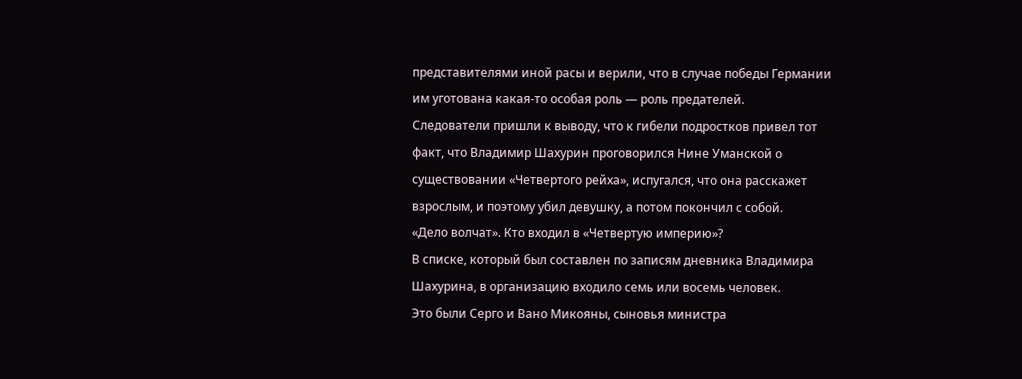представителями иной расы и верили, что в случае победы Германии им уготована какая-то особая роль — роль предателей.
Следователи пришли к выводу, что к гибели подростков привел тот факт, что Владимир Шахурин проговорился Нине Уманской о существовании «Четвертого рейха», испугался, что она расскажет взрослым, и поэтому убил девушку, а потом покончил с собой.
«Дело волчат». Кто входил в «Четвертую империю»?
В списке, который был составлен по записям дневника Владимира Шахурина, в организацию входило семь или восемь человек.
Это были Серго и Вано Микояны, сыновья министра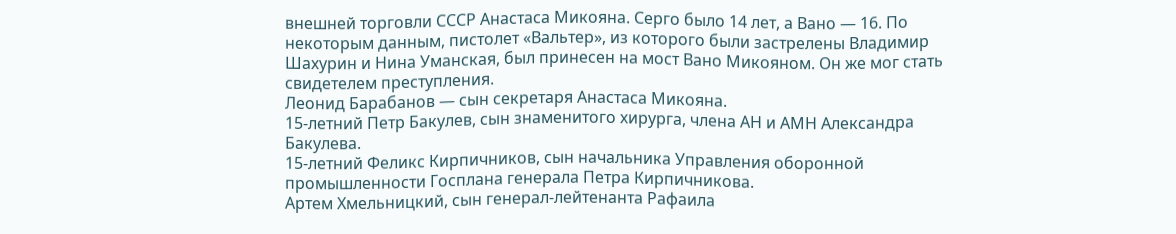внешней торговли СССР Анастаса Микояна. Серго было 14 лет, а Вано — 16. По некоторым данным, пистолет «Вальтер», из которого были застрелены Владимир Шахурин и Нина Уманская, был принесен на мост Вано Микояном. Он же мог стать свидетелем преступления.
Леонид Барабанов — сын секретаря Анастаса Микояна.
15-летний Петр Бакулев, сын знаменитого хирурга, члена АН и АМН Александра Бакулева.
15-летний Феликс Кирпичников, сын начальника Управления оборонной промышленности Госплана генерала Петра Кирпичникова.
Артем Хмельницкий, сын генерал-лейтенанта Рафаила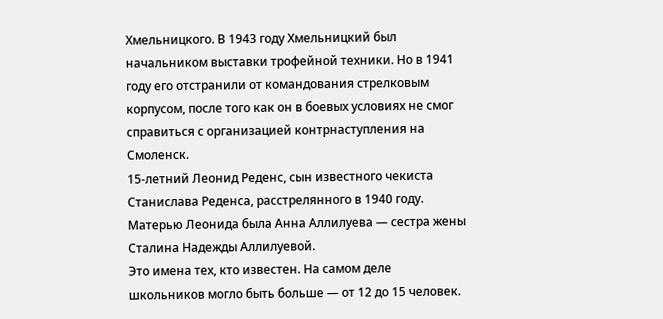Хмельницкого. В 1943 году Хмельницкий был начальником выставки трофейной техники. Но в 1941 году его отстранили от командования стрелковым корпусом, после того как он в боевых условиях не смог справиться с организацией контрнаступления на Смоленск.
15-летний Леонид Реденс, сын известного чекиста Станислава Реденса, расстрелянного в 1940 году. Матерью Леонида была Анна Аллилуева — сестра жены Сталина Надежды Аллилуевой.
Это имена тех, кто известен. На самом деле школьников могло быть больше — от 12 до 15 человек.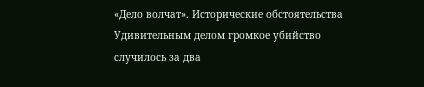«Дело волчат». Исторические обстоятельства
Удивительным делом громкое убийство случилось за два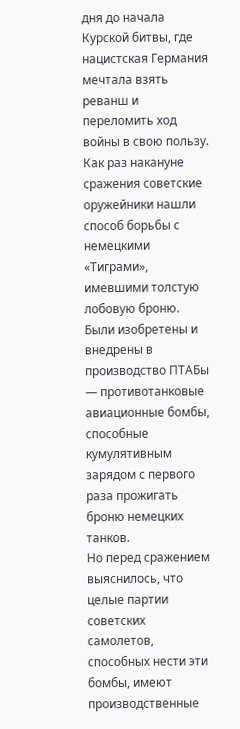дня до начала Курской битвы, где нацистская Германия мечтала взять реванш и переломить ход войны в свою пользу.
Как раз накануне сражения советские оружейники нашли способ борьбы с немецкими «Тиграми», имевшими толстую лобовую броню. Были изобретены и внедрены в производство ПТАБы — противотанковые авиационные бомбы, способные кумулятивным зарядом с первого раза прожигать броню немецких танков.
Но перед сражением выяснилось, что целые партии советских самолетов, способных нести эти бомбы, имеют производственные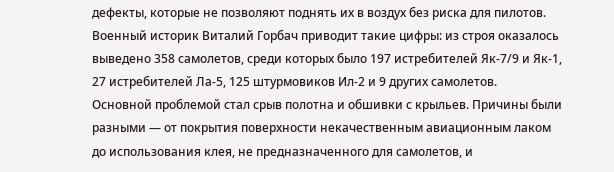дефекты, которые не позволяют поднять их в воздух без риска для пилотов. Военный историк Виталий Горбач приводит такие цифры: из строя оказалось выведено 358 самолетов, среди которых было 197 истребителей Як-7/9 и Як-1, 27 истребителей Ла-5, 125 штурмовиков Ил-2 и 9 других самолетов.
Основной проблемой стал срыв полотна и обшивки с крыльев. Причины были разными — от покрытия поверхности некачественным авиационным лаком до использования клея, не предназначенного для самолетов, и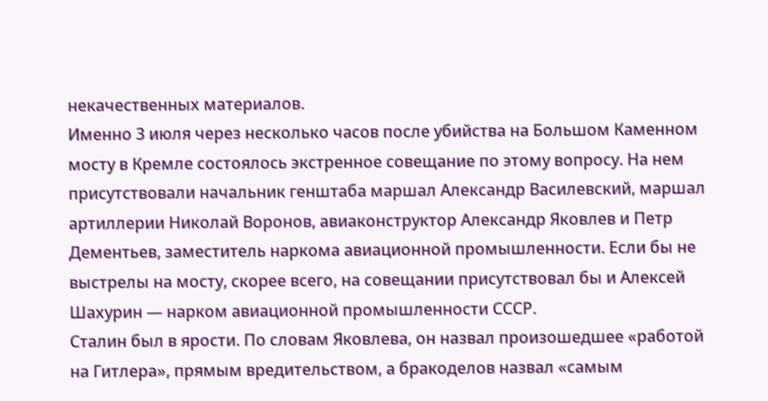некачественных материалов.
Именно 3 июля через несколько часов после убийства на Большом Каменном мосту в Кремле состоялось экстренное совещание по этому вопросу. На нем присутствовали начальник генштаба маршал Александр Василевский, маршал артиллерии Николай Воронов, авиаконструктор Александр Яковлев и Петр Дементьев, заместитель наркома авиационной промышленности. Если бы не выстрелы на мосту, скорее всего, на совещании присутствовал бы и Алексей Шахурин — нарком авиационной промышленности СССР.
Сталин был в ярости. По словам Яковлева, он назвал произошедшее «работой на Гитлера», прямым вредительством, а бракоделов назвал «самым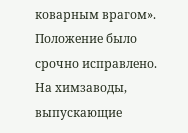коварным врагом».
Положение было срочно исправлено. На химзаводы, выпускающие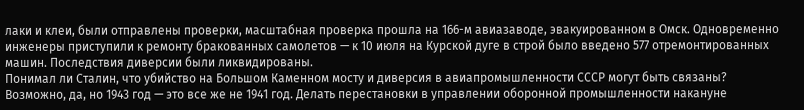лаки и клеи, были отправлены проверки, масштабная проверка прошла на 166-м авиазаводе, эвакуированном в Омск. Одновременно инженеры приступили к ремонту бракованных самолетов — к 10 июля на Курской дуге в строй было введено 577 отремонтированных машин. Последствия диверсии были ликвидированы.
Понимал ли Сталин, что убийство на Большом Каменном мосту и диверсия в авиапромышленности СССР могут быть связаны? Возможно, да, но 1943 год — это все же не 1941 год. Делать перестановки в управлении оборонной промышленности накануне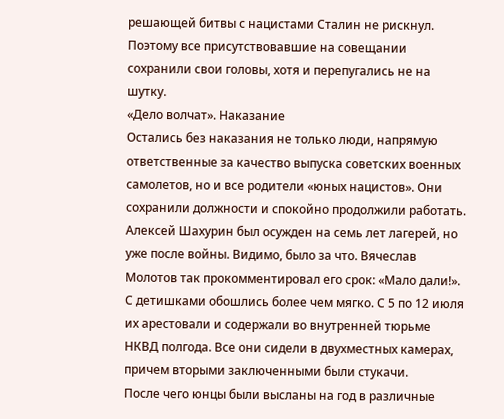решающей битвы с нацистами Сталин не рискнул. Поэтому все присутствовавшие на совещании сохранили свои головы, хотя и перепугались не на шутку.
«Дело волчат». Наказание
Остались без наказания не только люди, напрямую ответственные за качество выпуска советских военных самолетов, но и все родители «юных нацистов». Они сохранили должности и спокойно продолжили работать. Алексей Шахурин был осужден на семь лет лагерей, но уже после войны. Видимо, было за что. Вячеслав Молотов так прокомментировал его срок: «Мало дали!».
С детишками обошлись более чем мягко. С 5 по 12 июля их арестовали и содержали во внутренней тюрьме НКВД полгода. Все они сидели в двухместных камерах, причем вторыми заключенными были стукачи.
После чего юнцы были высланы на год в различные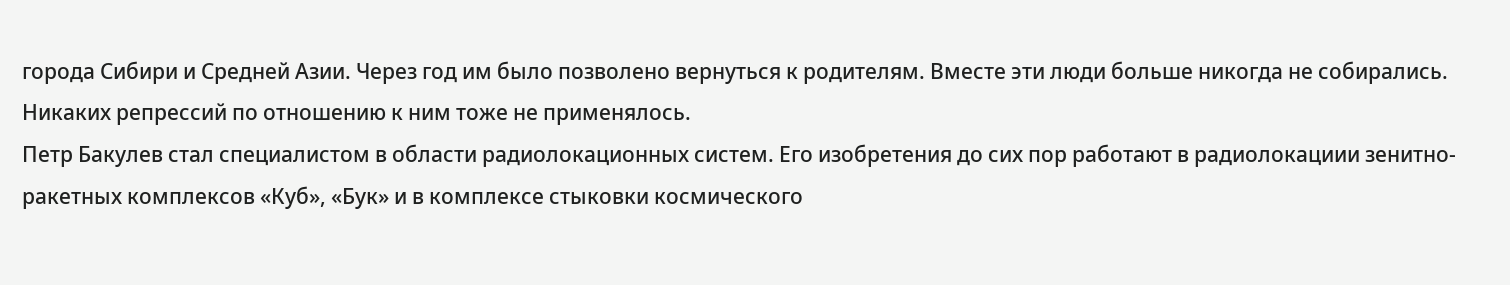города Сибири и Средней Азии. Через год им было позволено вернуться к родителям. Вместе эти люди больше никогда не собирались. Никаких репрессий по отношению к ним тоже не применялось.
Петр Бакулев стал специалистом в области радиолокационных систем. Его изобретения до сих пор работают в радиолокациии зенитно-ракетных комплексов «Куб», «Бук» и в комплексе стыковки космического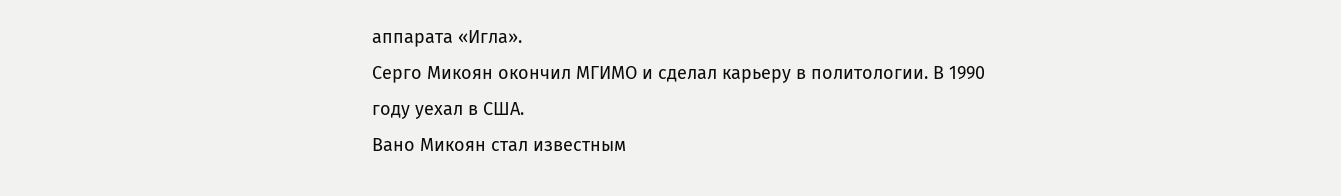аппарата «Игла».
Серго Микоян окончил МГИМО и сделал карьеру в политологии. В 1990 году уехал в США.
Вано Микоян стал известным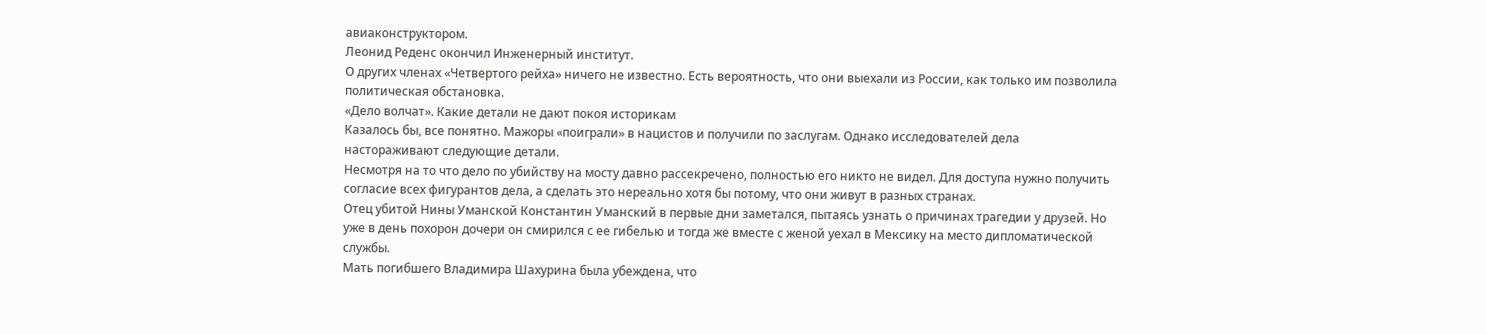авиаконструктором.
Леонид Реденс окончил Инженерный институт.
О других членах «Четвертого рейха» ничего не известно. Есть вероятность, что они выехали из России, как только им позволила политическая обстановка.
«Дело волчат». Какие детали не дают покоя историкам
Казалось бы, все понятно. Мажоры «поиграли» в нацистов и получили по заслугам. Однако исследователей дела настораживают следующие детали.
Несмотря на то что дело по убийству на мосту давно рассекречено, полностью его никто не видел. Для доступа нужно получить согласие всех фигурантов дела, а сделать это нереально хотя бы потому, что они живут в разных странах.
Отец убитой Нины Уманской Константин Уманский в первые дни заметался, пытаясь узнать о причинах трагедии у друзей. Но уже в день похорон дочери он смирился с ее гибелью и тогда же вместе с женой уехал в Мексику на место дипломатической службы.
Мать погибшего Владимира Шахурина была убеждена, что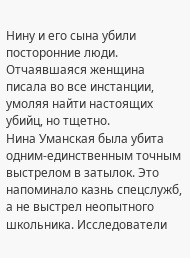Нину и его сына убили посторонние люди. Отчаявшаяся женщина писала во все инстанции, умоляя найти настоящих убийц, но тщетно.
Нина Уманская была убита одним-единственным точным выстрелом в затылок. Это напоминало казнь спецслужб, а не выстрел неопытного школьника. Исследователи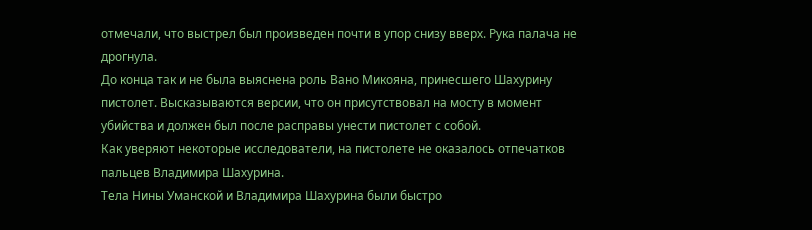отмечали, что выстрел был произведен почти в упор снизу вверх. Рука палача не дрогнула.
До конца так и не была выяснена роль Вано Микояна, принесшего Шахурину пистолет. Высказываются версии, что он присутствовал на мосту в момент убийства и должен был после расправы унести пистолет с собой.
Как уверяют некоторые исследователи, на пистолете не оказалось отпечатков пальцев Владимира Шахурина.
Тела Нины Уманской и Владимира Шахурина были быстро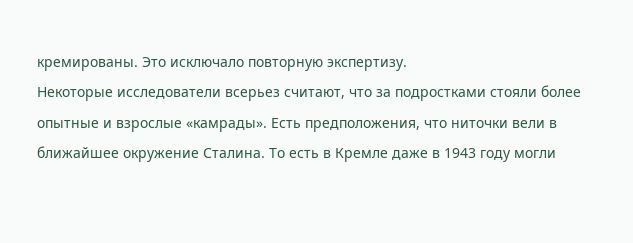кремированы. Это исключало повторную экспертизу.
Некоторые исследователи всерьез считают, что за подростками стояли более опытные и взрослые «камрады». Есть предположения, что ниточки вели в ближайшее окружение Сталина. То есть в Кремле даже в 1943 году могли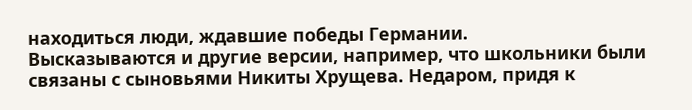находиться люди, ждавшие победы Германии.
Высказываются и другие версии, например, что школьники были связаны с сыновьями Никиты Хрущева. Недаром, придя к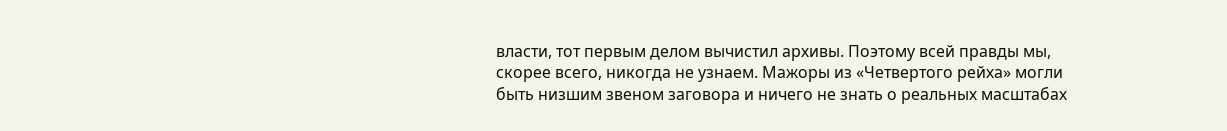власти, тот первым делом вычистил архивы. Поэтому всей правды мы, скорее всего, никогда не узнаем. Мажоры из «Четвертого рейха» могли быть низшим звеном заговора и ничего не знать о реальных масштабах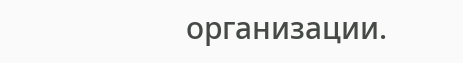организации.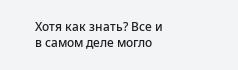Хотя как знать? Все и в самом деле могло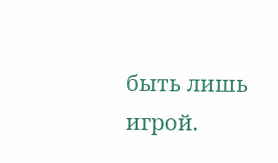быть лишь игрой.